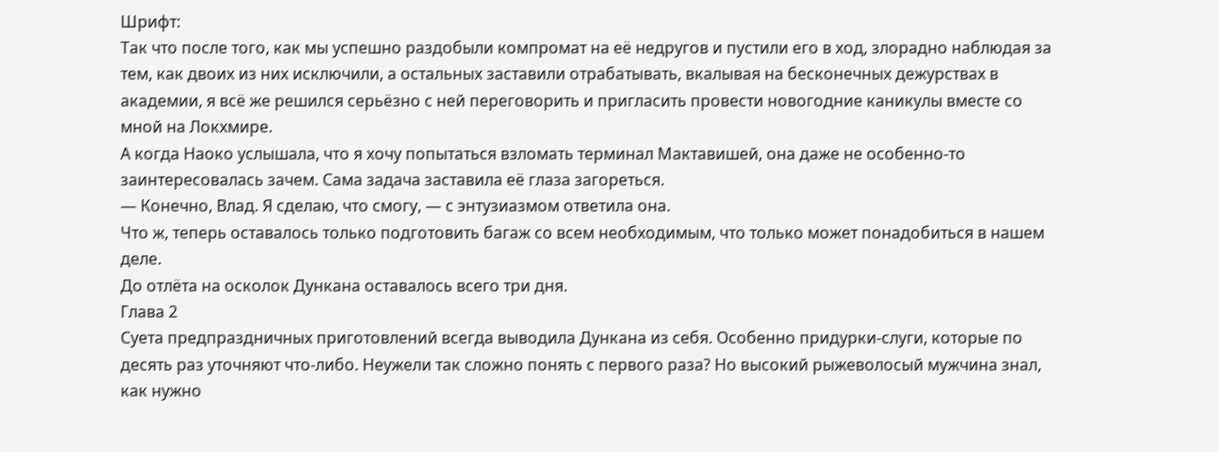Шрифт:
Так что после того, как мы успешно раздобыли компромат на её недругов и пустили его в ход, злорадно наблюдая за тем, как двоих из них исключили, а остальных заставили отрабатывать, вкалывая на бесконечных дежурствах в академии, я всё же решился серьёзно с ней переговорить и пригласить провести новогодние каникулы вместе со мной на Локхмире.
А когда Наоко услышала, что я хочу попытаться взломать терминал Мактавишей, она даже не особенно-то заинтересовалась зачем. Сама задача заставила её глаза загореться.
— Конечно, Влад. Я сделаю, что смогу, — с энтузиазмом ответила она.
Что ж, теперь оставалось только подготовить багаж со всем необходимым, что только может понадобиться в нашем деле.
До отлёта на осколок Дункана оставалось всего три дня.
Глава 2
Суета предпраздничных приготовлений всегда выводила Дункана из себя. Особенно придурки-слуги, которые по десять раз уточняют что-либо. Неужели так сложно понять с первого раза? Но высокий рыжеволосый мужчина знал, как нужно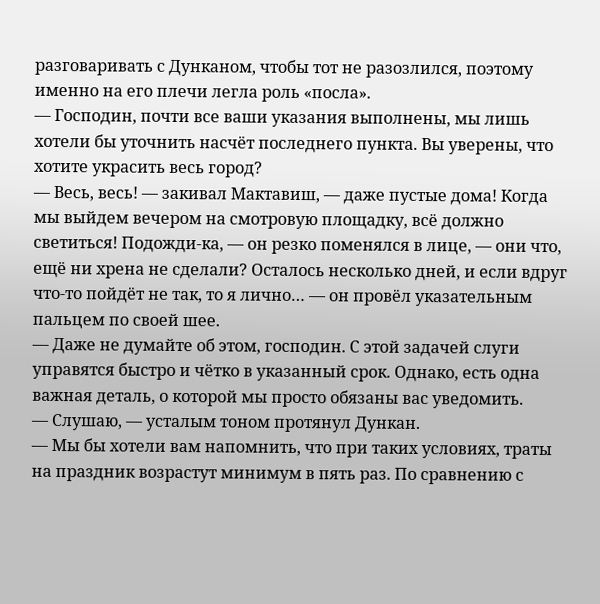разговаривать с Дунканом, чтобы тот не разозлился, поэтому именно на его плечи легла роль «посла».
— Господин, почти все ваши указания выполнены, мы лишь хотели бы уточнить насчёт последнего пункта. Вы уверены, что хотите украсить весь город?
— Весь, весь! — закивал Мактавиш, — даже пустые дома! Когда мы выйдем вечером на смотровую площадку, всё должно светиться! Подожди-ка, — он резко поменялся в лице, — они что, ещё ни хрена не сделали? Осталось несколько дней, и если вдруг что-то пойдёт не так, то я лично… — он провёл указательным пальцем по своей шее.
— Даже не думайте об этом, господин. С этой задачей слуги управятся быстро и чётко в указанный срок. Однако, есть одна важная деталь, о которой мы просто обязаны вас уведомить.
— Слушаю, — усталым тоном протянул Дункан.
— Мы бы хотели вам напомнить, что при таких условиях, траты на праздник возрастут минимум в пять раз. По сравнению с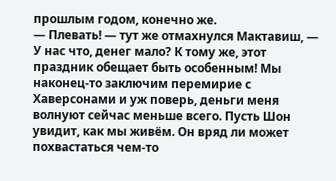прошлым годом, конечно же.
— Плевать! — тут же отмахнулся Мактавиш, — У нас что, денег мало? К тому же, этот праздник обещает быть особенным! Мы наконец-то заключим перемирие с Хаверсонами и уж поверь, деньги меня волнуют сейчас меньше всего. Пусть Шон увидит, как мы живём. Он вряд ли может похвастаться чем-то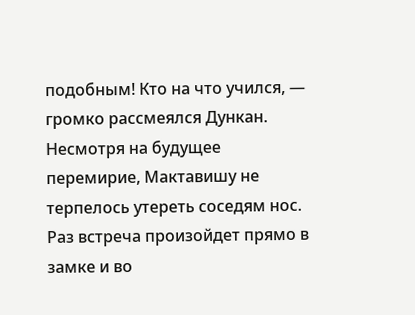подобным! Кто на что учился, — громко рассмеялся Дункан.
Несмотря на будущее перемирие, Мактавишу не терпелось утереть соседям нос. Раз встреча произойдет прямо в замке и во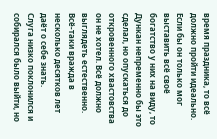время праздника, то всё должно пройти идеально. Если бы он только мог выставить всё своё богатство у них на виду, то Дункан непременно бы это сделал, но опускаться до откровенного хвастовства он не хотел. Всё должно выглядеть естественно.
Всё-таки вражда в несколько десятков лет даёт о себе знать.
Слуга низко поклонился и собирался было выйти, но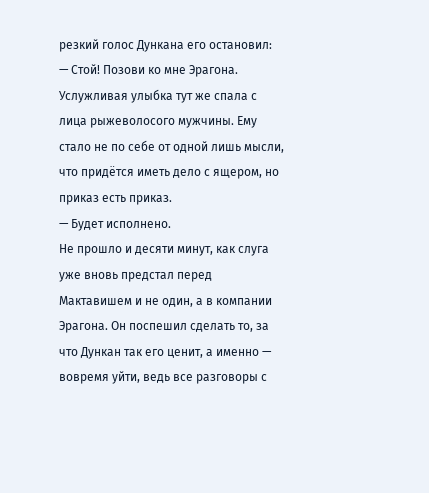резкий голос Дункана его остановил:
— Стой! Позови ко мне Эрагона.
Услужливая улыбка тут же спала с лица рыжеволосого мужчины. Ему стало не по себе от одной лишь мысли, что придётся иметь дело с ящером, но приказ есть приказ.
— Будет исполнено.
Не прошло и десяти минут, как слуга уже вновь предстал перед Мактавишем и не один, а в компании Эрагона. Он поспешил сделать то, за что Дункан так его ценит, а именно — вовремя уйти, ведь все разговоры с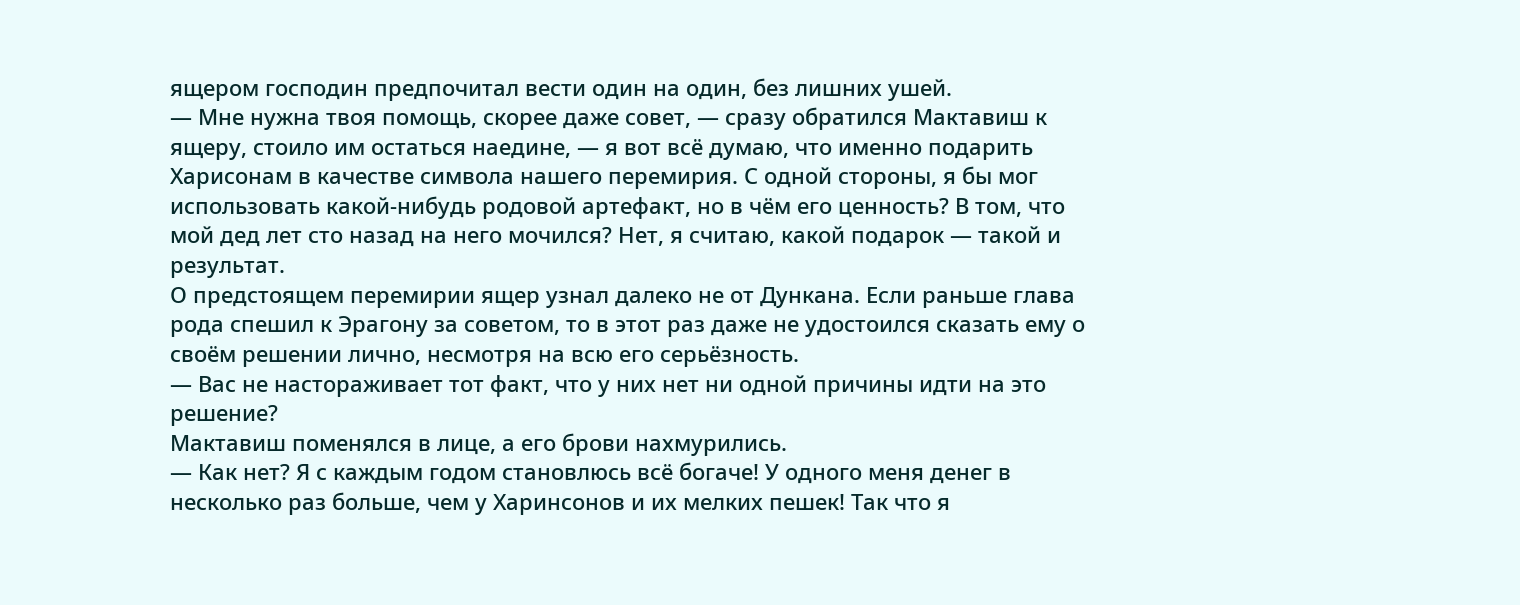ящером господин предпочитал вести один на один, без лишних ушей.
— Мне нужна твоя помощь, скорее даже совет, — сразу обратился Мактавиш к ящеру, стоило им остаться наедине, — я вот всё думаю, что именно подарить Харисонам в качестве символа нашего перемирия. С одной стороны, я бы мог использовать какой-нибудь родовой артефакт, но в чём его ценность? В том, что мой дед лет сто назад на него мочился? Нет, я считаю, какой подарок — такой и результат.
О предстоящем перемирии ящер узнал далеко не от Дункана. Если раньше глава рода спешил к Эрагону за советом, то в этот раз даже не удостоился сказать ему о своём решении лично, несмотря на всю его серьёзность.
— Вас не настораживает тот факт, что у них нет ни одной причины идти на это решение?
Мактавиш поменялся в лице, а его брови нахмурились.
— Как нет? Я с каждым годом становлюсь всё богаче! У одного меня денег в несколько раз больше, чем у Харинсонов и их мелких пешек! Так что я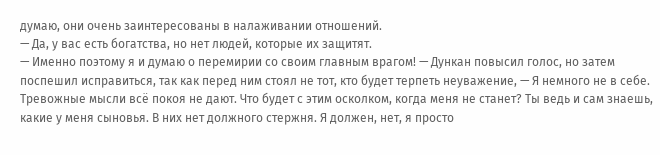думаю, они очень заинтересованы в налаживании отношений.
— Да, у вас есть богатства, но нет людей, которые их защитят.
— Именно поэтому я и думаю о перемирии со своим главным врагом! — Дункан повысил голос, но затем поспешил исправиться, так как перед ним стоял не тот, кто будет терпеть неуважение, — Я немного не в себе. Тревожные мысли всё покоя не дают. Что будет с этим осколком, когда меня не станет? Ты ведь и сам знаешь, какие у меня сыновья. В них нет должного стержня. Я должен, нет, я просто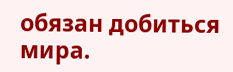обязан добиться мира.